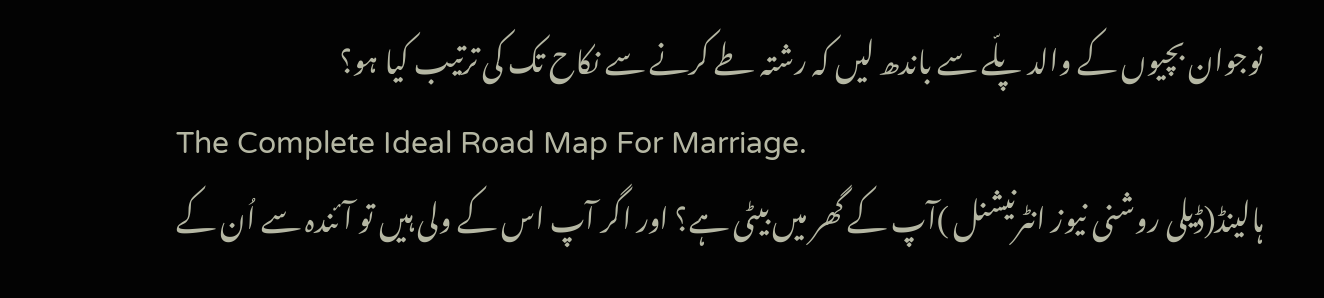نوجوان بچیوں کے والد پلّے سے باندھ لیں کہ رشتہ طے کرنے سے نکاح تک کی ترتیب کیا ہو؟
The Complete Ideal Road Map For Marriage.
ہالینڈ(ڈیلی روشنی نیوز انٹرنیشنل )آپ کے گھر میں بیٹی ہے؟ اور اگر آپ اس کے ولی ہیں تو آئندہ سے اُن کے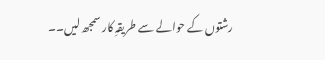رشتوں کے حوالے سے طریقہِ کار سمجھ لیں۔۔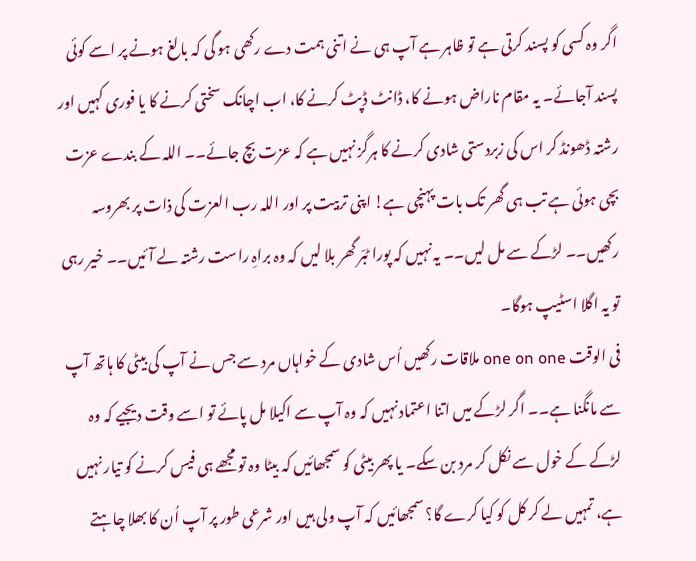اگر وہ کسی کو پسند کرتی ہے تو ظاہر ہے آپ ہی نے اتنی ہمت دے رکھی ہو گی کہ بالغ ہونے پر اسے کوئی پسند آجائے۔ یہ مقام ناراض ہونے کا، ڈانٹ ڈپٹ کرنے کا، اب اچانک سختی کرنے کا یا فوری کہیں اور رشتہ ڈھونڈ کر اس کی زبردستی شادی کرنے کا ہرگز نہیں ہے کہ عزت بچ جائے۔۔ اللہ کے بندے عزت بچی ہوئی ہے تب ہی گھر تک بات پہنچی ہے! اپنی تربیت پر اور اللہ رب العزت کی ذات پر بھروسہ رکھیں۔۔ لڑکے سے مل لیں۔۔ یہ نہیں کہ پورا ٹبّر گھر بلا لیں کہ وہ براہِ راست رشتہ لے آئیں۔۔ خیر رہی تو یہ اگلا اسٹیپ ہوگا۔
فی الوقت one on one ملاقات رکھیں اُس شادی کے خواہاں مرد سے جس نے آپ کی بیٹی کا ہاتھ آپ سے مانگنا ہے۔۔ اگر لڑکے میں اتنا اعتماد نہیں کہ وہ آپ سے اکیلا مل پائے تو اسے وقت دیجیے کہ وہ لڑکے کے خول سے نکل کر مرد بن سکے۔ یا پھر بیٹی کو سمجھائیں کہ بیٹا وہ تو مجھے ہی فیس کرنے کو تیار نہیں ہے، تمہیں لے کر کل کو کیا کرے گا؟ سمجھائیں کہ آپ ولی ہیں اور شرعی طور پر آپ اُن کا بھلا چاہتے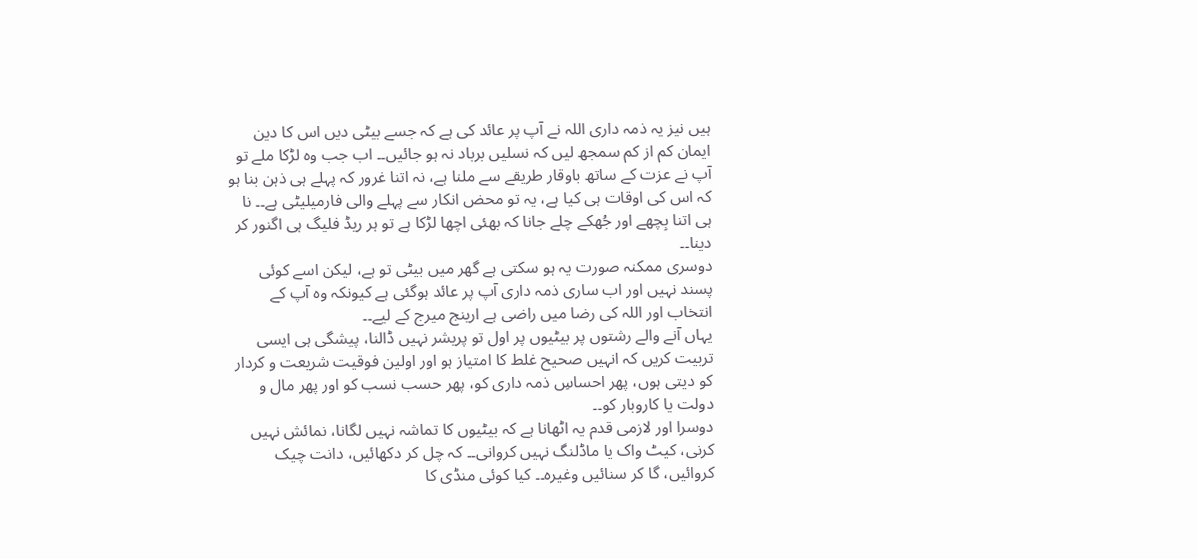ہیں نیز یہ ذمہ داری اللہ نے آپ پر عائد کی ہے کہ جسے بیٹی دیں اس کا دین ایمان کم از کم سمجھ لیں کہ نسلیں برباد نہ ہو جائیں۔۔ اب جب وہ لڑکا ملے تو آپ نے عزت کے ساتھ باوقار طریقے سے ملنا ہے، نہ اتنا غرور کہ پہلے ہی ذہن بنا ہو کہ اس کی اوقات ہی کیا ہے، یہ تو محض انکار سے پہلے والی فارمیلیٹی ہے۔۔ نا ہی اتنا بِچھے اور جُھکے چلے جانا کہ بھئی اچھا لڑکا ہے تو ہر ریڈ فلیگ ہی اگنور کر دینا۔۔
دوسری ممکنہ صورت یہ ہو سکتی ہے گھر میں بیٹی تو ہے، لیکن اسے کوئی پسند نہیں اور اب ساری ذمہ داری آپ پر عائد ہوگئی ہے کیونکہ وہ آپ کے انتخاب اور اللہ کی رضا میں راضی ہے ارینج میرج کے لیے۔۔
یہاں آنے والے رشتوں پر بیٹیوں پر اول تو پریشر نہیں ڈالنا، پیشگی ہی ایسی تربیت کریں کہ انہیں صحیح غلط کا امتیاز ہو اور اولین فوقیت شریعت و کردار کو دیتی ہوں، پھر احساسِ ذمہ داری کو، پھر حسب نسب کو اور پھر مال و دولت یا کاروبار کو۔۔
دوسرا اور لازمی قدم یہ اٹھانا ہے کہ بیٹیوں کا تماشہ نہیں لگانا، نمائش نہیں کرنی، کیٹ واک یا ماڈلنگ نہیں کروانی۔۔ کہ چل کر دکھائیں، دانت چیک کروائیں، گا کر سنائیں وغیرہ۔۔ کیا کوئی منڈی کا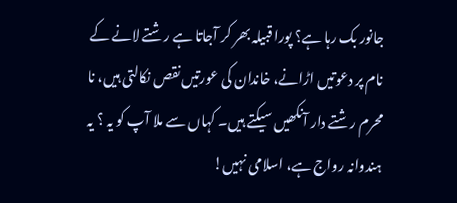جانور بک رہا ہے؟ پورا قبیلہ بھر کر آجاتا ہے رشتے لانے کے نام پر دعوتیں اڑانے، خاندان کی عورتیں نقص نکالتی ہیں، نا محرم رشتے دار آنکھیں سیکتے ہیں۔ کہاں سے ملا آپ کو یہ ؟ یہ ہندوانہ رواج ہے، اسلامی نہیں!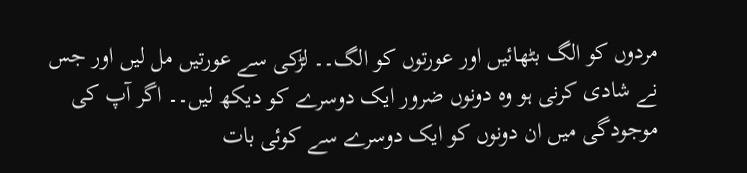مردوں کو الگ بٹھائیں اور عورتوں کو الگ۔۔ لڑکی سے عورتیں مل لیں اور جس نے شادی کرنی ہو وہ دونوں ضرور ایک دوسرے کو دیکھ لیں۔۔ اگر آپ کی موجودگی میں ان دونوں کو ایک دوسرے سے کوئی بات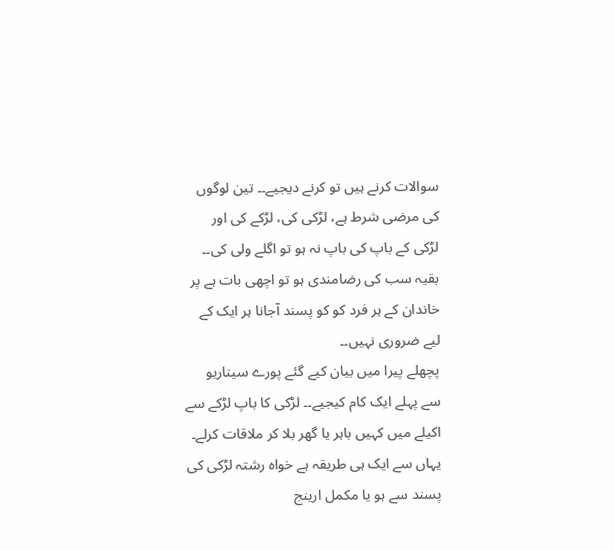سوالات کرنے ہیں تو کرنے دیجیے۔۔ تین لوگوں کی مرضی شرط ہے، لڑکی کی، لڑکے کی اور لڑکی کے باپ کی باپ نہ ہو تو اگلے ولی کی۔۔ بقیہ سب کی رضامندی ہو تو اچھی بات ہے پر خاندان کے ہر فرد کو کو پسند آجانا ہر ایک کے لیے ضروری نہیں۔۔
پچھلے پیرا میں بیان کیے گئے پورے سیناریو سے پہلے ایک کام کیجیے۔۔ لڑکی کا باپ لڑکے سے اکیلے میں کہیں باہر یا گھر بلا کر ملاقات کرلے۔
یہاں سے ایک ہی طریقہ ہے خواہ رشتہ لڑکی کی پسند سے ہو یا مکمل ارینج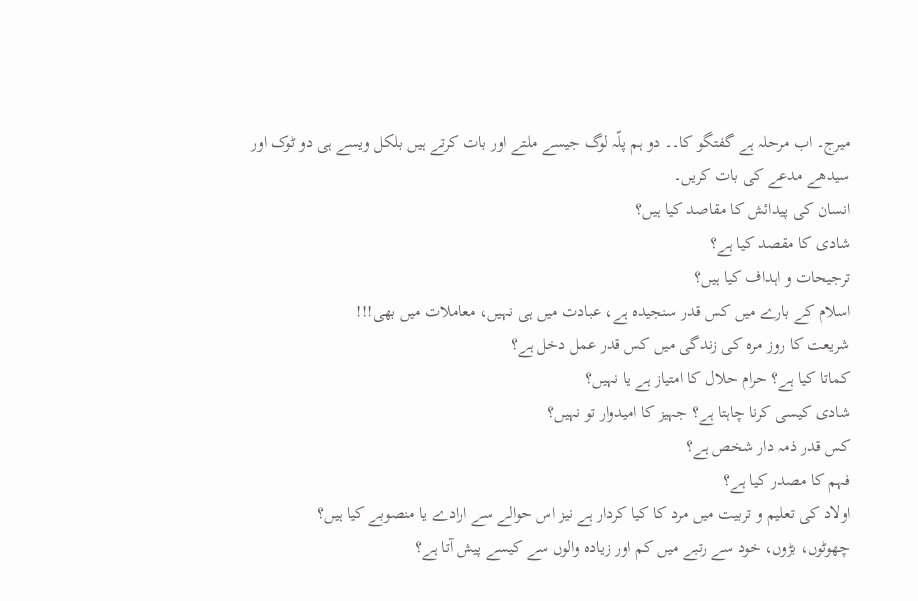میرج۔ اب مرحلہ ہے گفتگو کا۔۔ دو ہم پلّہ لوگ جیسے ملتے اور بات کرتے ہیں بلکل ویسے ہی دو ٹوک اور سیدھے مدعے کی بات کریں۔
انسان کی پیدائش کا مقاصد کیا ہیں؟
شادی کا مقصد کیا ہے؟
ترجیحات و اہداف کیا ہیں؟
اسلام کے بارے میں کس قدر سنجیدہ ہے، عبادت میں ہی نہیں، معاملات میں بھی!!!
شریعت کا روز مرہ کی زندگی میں کس قدر عمل دخل ہے؟
کماتا کیا ہے؟ حرام حلال کا امتیاز ہے یا نہیں؟
شادی کیسی کرنا چاہتا ہے؟ جہیز کا امیدوار تو نہیں؟
کس قدر ذمہ دار شخص ہے؟
فہم کا مصدر کیا ہے؟
اولاد کی تعلیم و تربیت میں مرد کا کیا کردار ہے نیز اس حوالے سے ارادے یا منصوبے کیا ہیں؟
چھوٹوں، بڑوں، خود سے رتبے میں کم اور زیادہ والوں سے کیسے پیش آتا ہے؟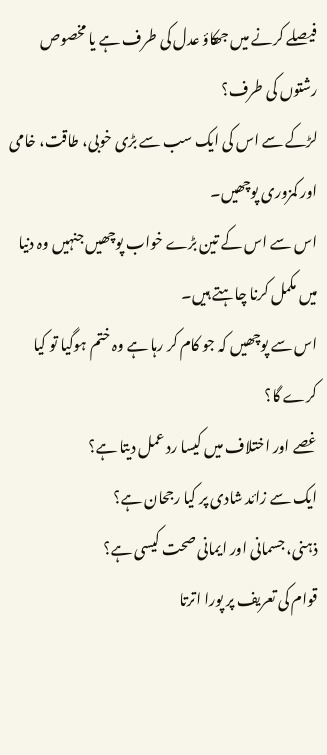فیصلے کرنے میں جھکاؤ عدل کی طرف ہے یا مخصوص رشتوں کی طرف؟
لڑکے سے اس کی ایک سب سے بڑی خوبی، طاقت، خامی اور کمزوری پوچھیں۔
اس سے اس کے تین بڑے خواب پوچھیں جنہیں وہ دنیا میں مکمل کرنا چاہتے ہیں۔
اس سے پوچھیں کہ جو کام کر رہا ہے وہ ختم ہوگیا تو کیا کرے گا؟
غصے اور اختلاف میں کیسا رد عمل دیتا ہے؟
ایک سے زائد شادی پر کیا رجحان ہے؟
ذہنی، جسمانی اور ایمانی صحت کیسی ہے؟
قوام کی تعریف پر پورا اترتا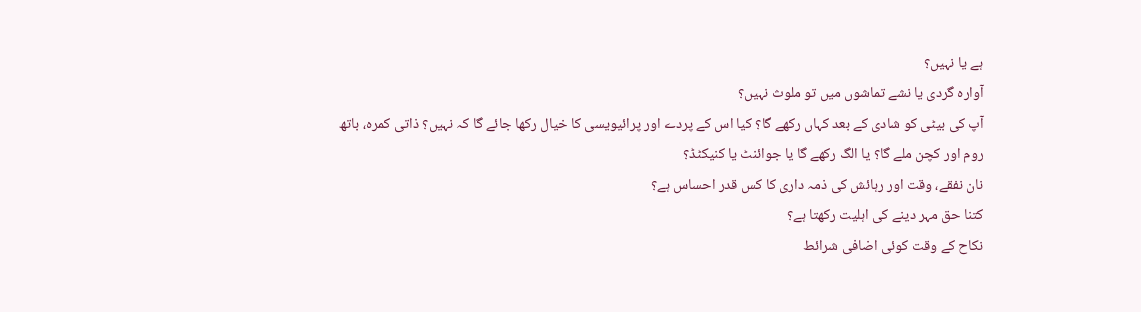ہے یا نہیں؟
آوارہ گردی یا نشے تماشوں میں تو ملوث نہیں؟
آپ کی بیٹی کو شادی کے بعد کہاں رکھے گا؟ کیا اس کے پردے اور پرائیویسی کا خیال رکھا جائے گا کہ نہیں؟ ذاتی کمرہ، باتھ روم اور کچن ملے گا؟ یا الگ رکھے گا یا جوائنٹ یا کنیکٹڈ؟
نان نفقے، وقت اور رہائش کی ذمہ داری کا کس قدر احساس ہے؟
کتنا حق مہر دینے کی اہلیت رکھتا ہے؟
نکاح کے وقت کوئی اضافی شرائط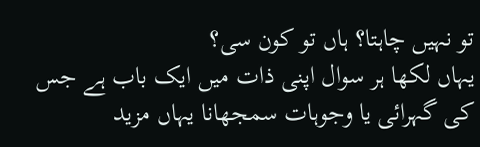تو نہیں چاہتا؟ ہاں تو کون سی؟
یہاں لکھا ہر سوال اپنی ذات میں ایک باب ہے جس کی گہرائی یا وجوہات سمجھانا یہاں مزید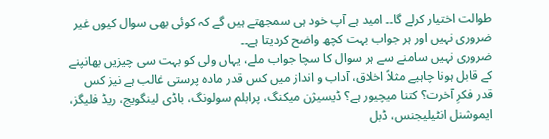طوالت اختیار کرلے گا۔۔ امید ہے آپ خود ہی سمجھتے ہیں گے کہ کوئی بھی سوال کیوں غیر ضروری نہیں اور ہر جواب بہت کچھ واضح کردیتا ہے۔۔
ضروری نہیں سامنے سے ہر سوال کا سچا جواب ملے، یہاں ولی کو بہت سی چیزیں بھانپنے کے قابل ہونا چاہیے مثلاً اخلاق، آداب و انداز میں کس قدر مادہ پرستی غالب ہے نیز کس قدر فکرِ آخرت؟ کتنا میچیور ہے؟ ڈیسیژن میکنگ، پرابلم سولونگ، باڈی لینگویج، ریڈ فلیگز، ایموشنل انٹیلیجنس، ڈبل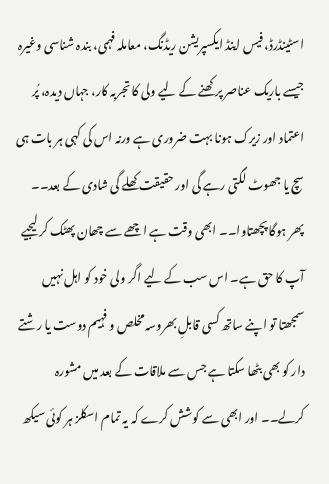اسٹینڈرڈ، فیس اینڈ ایکسپریشن ریڈنگ، معاملہ فہمی، بندہ شناسی وغیرہ جیسے باریک عناصر پرکھنے کے لیے ولی کا تجربہ کار، جہاں دیدہ، پُر اعتماد اور زیرک ہونا بہت ضروری ہے ورنہ اس کی کہی ہر بات ہی سچ یا جھوٹ لگتی رہے گی اور حقیقت کھلے گی شادی کے بعد۔۔ پھر ہوگا پچھتاوا۔۔ ابھی وقت ہے اچھے سے چھان پھٹک کر لیجیے آپ کا حق ہے۔ اس سب کے لیے اگر ولی خود کو اہل نہیں سمجھتا تو اپنے ساتھ کسی قابلِ بھروسہ مخلص و فہیم دوست یا رشتے دار کو بھی بٹھا سکتا ہے جس سے ملاقات کے بعد میں مشورہ کرلے۔۔ اور ابھی سے کوشش کرے کہ یہ تمام اسکلز ہر کوئی سیکھ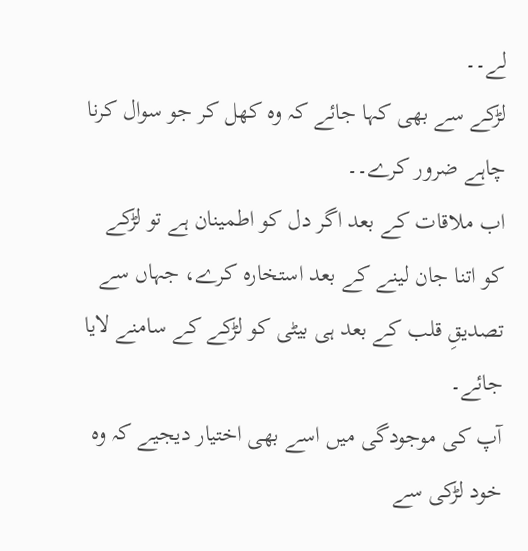لے۔۔
لڑکے سے بھی کہا جائے کہ وہ کھل کر جو سوال کرنا چاہے ضرور کرے۔۔
اب ملاقات کے بعد اگر دل کو اطمینان ہے تو لڑکے کو اتنا جان لینے کے بعد استخارہ کرے، جہاں سے تصدیقِ قلب کے بعد ہی بیٹی کو لڑکے کے سامنے لایا جائے۔
آپ کی موجودگی میں اسے بھی اختیار دیجیے کہ وہ خود لڑکی سے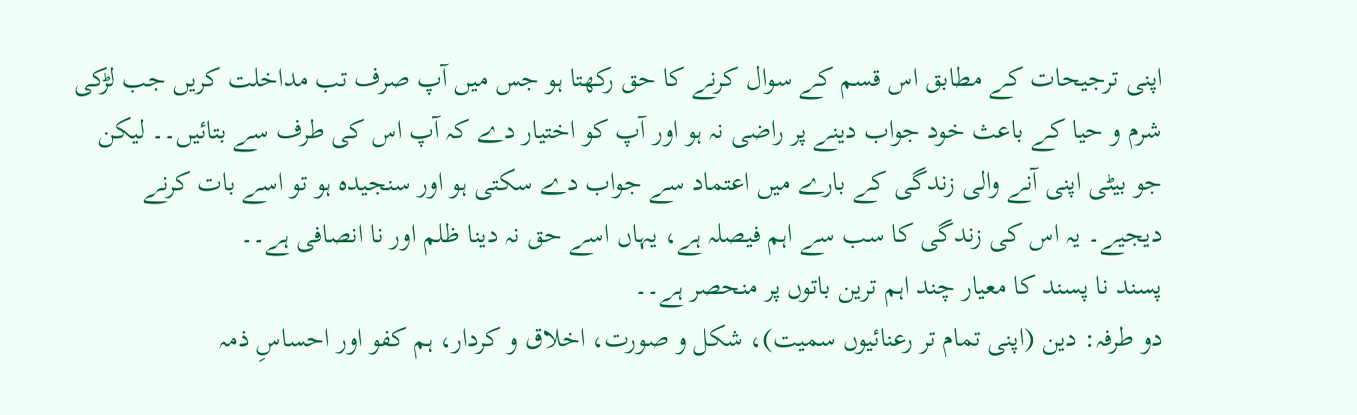اپنی ترجیحات کے مطابق اس قسم کے سوال کرنے کا حق رکھتا ہو جس میں آپ صرف تب مداخلت کریں جب لڑکی شرم و حیا کے باعث خود جواب دینے پر راضی نہ ہو اور آپ کو اختیار دے کہ آپ اس کی طرف سے بتائیں۔۔ لیکن جو بیٹی اپنی آنے والی زندگی کے بارے میں اعتماد سے جواب دے سکتی ہو اور سنجیدہ ہو تو اسے بات کرنے دیجیے۔ یہ اس کی زندگی کا سب سے اہم فیصلہ ہے، یہاں اسے حق نہ دینا ظلم اور نا انصافی ہے۔۔
پسند نا پسند کا معیار چند اہم ترین باتوں پر منحصر ہے۔۔
دو طرفہ: دین (اپنی تمام تر رعنائیوں سمیت)، شکل و صورت، اخلاق و کردار، ہم کفو اور احساسِ ذمہ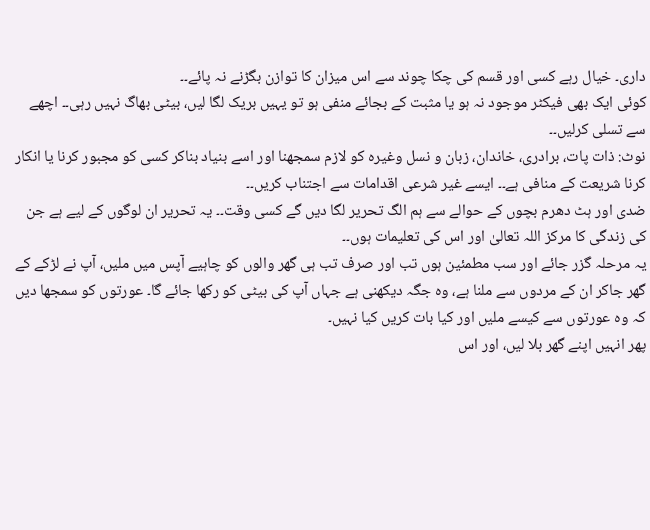داری۔ خیال رہے کسی اور قسم کی چکا چوند سے اس میزان کا توازن بگڑنے نہ پائے۔۔
کوئی ایک بھی فیکٹر موجود نہ ہو یا مثبت کے بجائے منفی ہو تو یہیں بریک لگا لیں، بیٹی بھاگ نہیں رہی۔۔ اچھے سے تسلی کرلیں۔۔
نوٹ: ذات پات، برادری، خاندان، زبان و نسل وغیرہ کو لازم سمجھنا اور اسے بنیاد بناکر کسی کو مجبور کرنا یا انکار کرنا شریعت کے منافی ہے۔۔ ایسے غیر شرعی اقدامات سے اجتناب کریں۔۔
ضدی اور ہٹ دھرم بچوں کے حوالے سے ہم الگ تحریر لگا دیں گے کسی وقت۔۔ یہ تحریر ان لوگوں کے لیے ہے جن کی زندگی کا مرکز اللہ تعالیٰ اور اس کی تعلیمات ہوں۔۔
یہ مرحلہ گزر جائے اور سب مطمئین ہوں تب اور صرف تب ہی گھر والوں کو چاہیے آپس میں ملیں، آپ نے لڑکے کے گھر جاکر ان کے مردوں سے ملنا ہے، وہ جگہ دیکھنی ہے جہاں آپ کی بیٹی کو رکھا جائے گا۔ عورتوں کو سمجھا دیں کہ وہ عورتوں سے کیسے ملیں اور کیا بات کریں کیا نہیں۔
پھر انہیں اپنے گھر بلا لیں، اور اس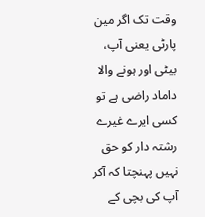وقت تک اگر مین پارٹی یعنی آپ، بیٹی اور ہونے والا داماد راضی ہے تو کسی ایرے غیرے رشتہ دار کو حق نہیں پہنچتا کہ آکر آپ کی بچی کے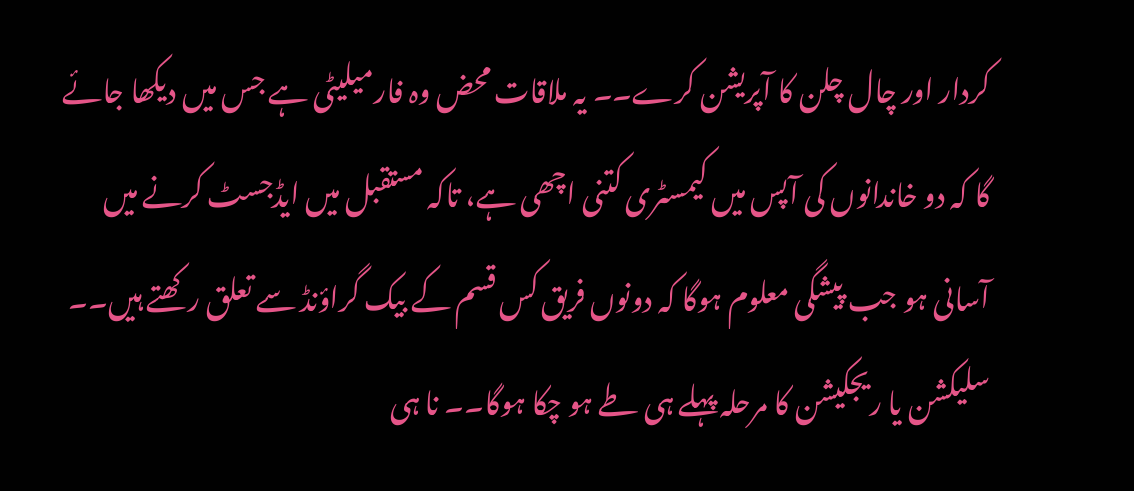کردار اور چال چلن کا آپریشن کرے۔۔ یہ ملاقات محض وہ فارمیلیٹی ہے جس میں دیکھا جائے گا کہ دو خاندانوں کی آپس میں کیمسٹری کتنی اچھی ہے، تاکہ مستقبل میں ایڈجسٹ کرنے میں آسانی ہو جب پیشگی معلوم ہوگا کہ دونوں فریق کس قسم کے بیک گراؤنڈ سے تعلق رکھتے ہیں۔۔
سلیکشن یا ریجکیشن کا مرحلہ پہلے ہی طے ہو چکا ہوگا۔۔ نا ہی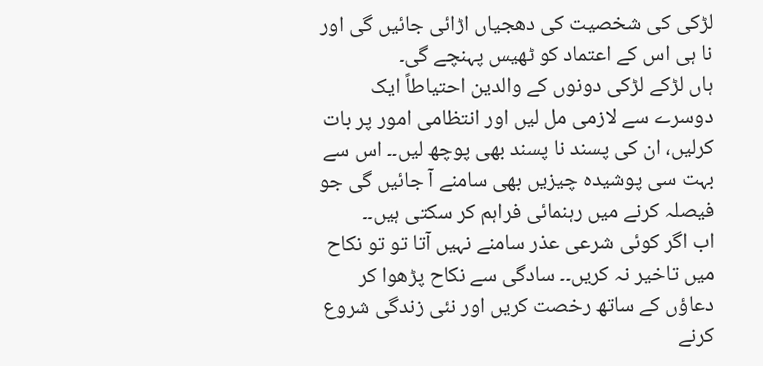لڑکی کی شخصیت کی دھجیاں اڑائی جائیں گی اور نا ہی اس کے اعتماد کو ٹھیس پہنچے گی۔
ہاں لڑکے لڑکی دونوں کے والدین احتیاطاً ایک دوسرے سے لازمی مل لیں اور انتظامی امور پر بات کرلیں، ان کی پسند نا پسند بھی پوچھ لیں۔۔ اس سے بہت سی پوشیدہ چیزیں بھی سامنے آ جائیں گی جو فیصلہ کرنے میں رہنمائی فراہم کر سکتی ہیں۔۔
اب اگر کوئی شرعی عذر سامنے نہیں آتا تو تو نکاح میں تاخیر نہ کریں۔۔ سادگی سے نکاح پڑھوا کر دعاؤں کے ساتھ رخصت کریں اور نئی زندگی شروع کرنے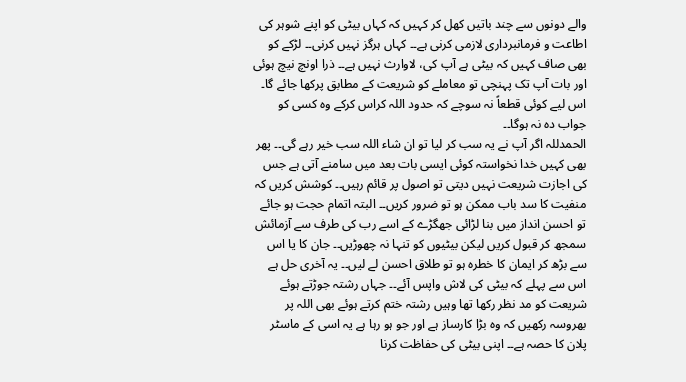والے دونوں سے چند باتیں کھل کر کہیں کہ کہاں بیٹی کو اپنے شوہر کی اطاعت و فرمانبرداری لازمی کرنی ہے۔۔ کہاں ہرگز نہیں کرنی۔۔ لڑکے کو بھی صاف کہیں کہ بیٹی ہے آپ کی، لاوارث نہیں ہے۔۔ ذرا اونچ نیچ ہوئی اور بات آپ تک پہنچی تو معاملے کو شریعت کے مطابق پرکھا جائے گا۔ اس لیے کوئی قطعاً نہ سوچے کہ حدود اللہ کراس کرکے وہ کسی کو جواب دہ نہ ہوگا۔۔
الحمدللہ اگر آپ نے یہ سب کر لیا تو ان شاء اللہ سب خیر رہے گی۔۔ پھر بھی کہیں خدا نخواستہ کوئی ایسی بات بعد میں سامنے آتی ہے جس کی اجازت شریعت نہیں دیتی تو اصول پر قائم رہیں۔۔ کوشش کریں کہ منفیت کا سد باب ممکن ہو تو ضرور کریں۔۔ البتہ اتمام حجت ہو جائے تو احسن انداز میں بنا لڑائی جھگڑے کے اسے رب کی طرف سے آزمائش سمجھ کر قبول کریں لیکن بیٹیوں کو تنہا نہ چھوڑیں۔۔ جان کا یا اس سے بڑھ کر ایمان کا خطرہ ہو تو طلاق احسن لے لیں۔۔ یہ آخری حل ہے اس سے پہلے کہ بیٹی کی لاش واپس آئے۔۔ جہاں رشتہ جوڑتے ہوئے شریعت کو مد نظر رکھا تھا وہیں رشتہ ختم کرتے ہوئے بھی اللہ پر بھروسہ رکھیں کہ وہ بڑا کارساز ہے اور جو ہو رہا ہے یہ اسی کے ماسٹر پلان کا حصہ ہے۔۔ اپنی بیٹی کی حفاظت کرنا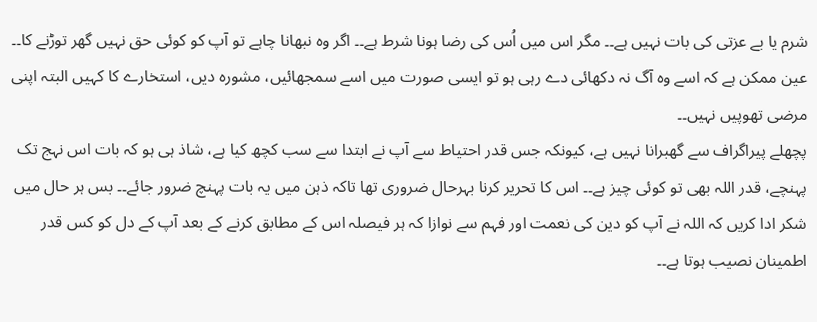شرم یا بے عزتی کی بات نہیں ہے۔۔ مگر اس میں اُس کی رضا ہونا شرط ہے۔۔ اگر وہ نبھانا چاہے تو آپ کو کوئی حق نہیں گھر توڑنے کا۔۔ عین ممکن ہے کہ اسے وہ آگ نہ دکھائی دے رہی ہو تو ایسی صورت میں اسے سمجھائیں، مشورہ دیں، استخارے کا کہیں البتہ اپنی مرضی تھوپیں نہیں۔۔
پچھلے پیراگراف سے گھبرانا نہیں ہے، کیونکہ جس قدر احتیاط سے آپ نے ابتدا سے سب کچھ کیا ہے، شاذ ہی ہو کہ بات اس نہج تک پہنچے، قدر اللہ بھی تو کوئی چیز ہے۔۔ اس کا تحریر کرنا بہرحال ضروری تھا تاکہ ذہن میں یہ بات پہنچ ضرور جائے۔۔ بس ہر حال میں شکر ادا کریں کہ اللہ نے آپ کو دین کی نعمت اور فہم سے نوازا کہ ہر فیصلہ اس کے مطابق کرنے کے بعد آپ کے دل کو کس قدر اطمینان نصیب ہوتا ہے۔۔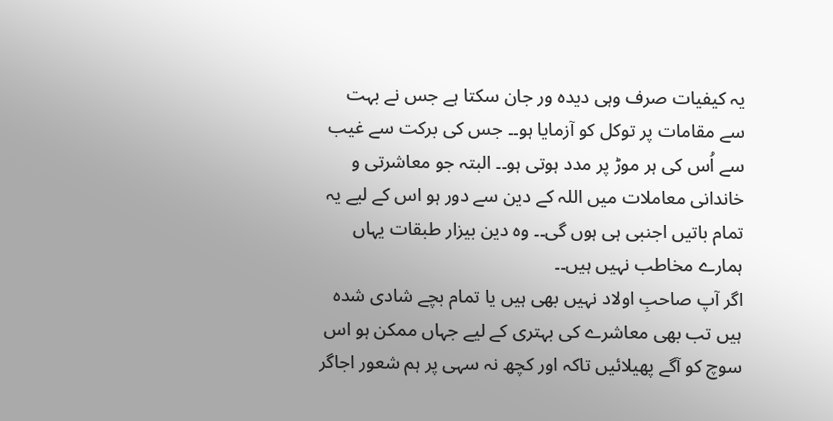یہ کیفیات صرف وہی دیدہ ور جان سکتا ہے جس نے بہت سے مقامات پر توکل کو آزمایا ہو۔۔ جس کی برکت سے غیب سے اُس کی ہر موڑ پر مدد ہوتی ہو۔۔ البتہ جو معاشرتی و خاندانی معاملات میں اللہ کے دین سے دور ہو اس کے لیے یہ تمام باتیں اجنبی ہی ہوں گی۔۔ وہ دین بیزار طبقات یہاں ہمارے مخاطب نہیں ہیں۔۔
اگر آپ صاحبِ اولاد نہیں بھی ہیں یا تمام بچے شادی شدہ ہیں تب بھی معاشرے کی بہتری کے لیے جہاں ممکن ہو اس سوچ کو آگے پھیلائیں تاکہ اور کچھ نہ سہی پر ہم شعور اجاگر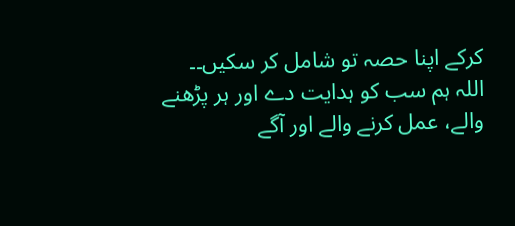کرکے اپنا حصہ تو شامل کر سکیں۔۔
اللہ ہم سب کو ہدایت دے اور ہر پڑھنے والے، عمل کرنے والے اور آگے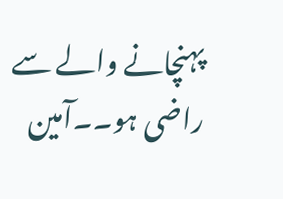پہنچانے والے سے راضی ہو۔۔آمین